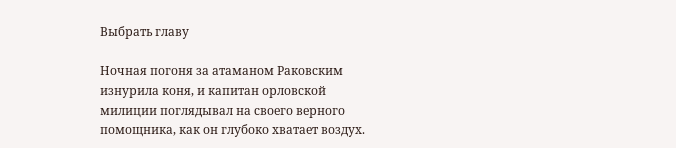Выбрать главу

Ночная погоня за атаманом Раковским изнурила коня, и капитан орловской милиции поглядывал на своего верного помощника, как он глубоко хватает воздух.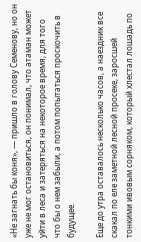«Не загнать бы коня», — пришло в голову Семенову, но он уже не мог остановиться, он понимал, что атаман может уйти в леса и затеряться на некоторое время, для того что бы о нем забыли, а потом попытаться проскочить в будущее.

Еще до утра оставалось несколько часов, а наездник все скакал по еле заметной лесной просеке, заросшей тонкими ивовым сорняком, который хлестал лошадь по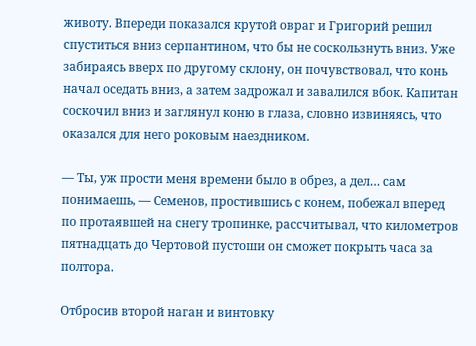животу. Впереди показался крутой овраг и Григорий решил спуститься вниз серпантином, что бы не соскользнуть вниз. Уже забираясь вверх по другому склону, он почувствовал, что конь начал оседать вниз, а затем задрожал и завалился вбок. Капитан соскочил вниз и заглянул коню в глаза, словно извиняясь, что оказался для него роковым наездником.

— Ты, уж прости меня времени было в обрез, а дел… сам понимаешь, — Семенов, простившись с конем, побежал вперед по протаявшей на снегу тропинке, рассчитывал, что километров пятнадцать до Чертовой пустоши он сможет покрыть часа за полтора.

Отбросив второй наган и винтовку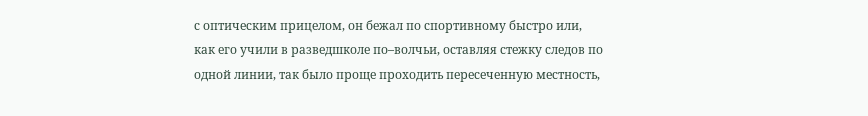с оптическим прицелом, он бежал по спортивному быстро или, как его учили в разведшколе по–волчьи, оставляя стежку следов по одной линии, так было проще проходить пересеченную местность,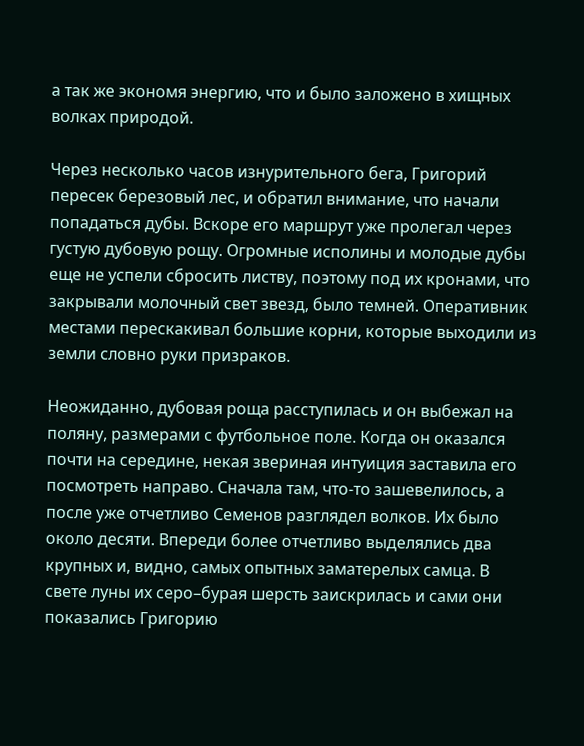а так же экономя энергию, что и было заложено в хищных волках природой.

Через несколько часов изнурительного бега, Григорий пересек березовый лес, и обратил внимание, что начали попадаться дубы. Вскоре его маршрут уже пролегал через густую дубовую рощу. Огромные исполины и молодые дубы еще не успели сбросить листву, поэтому под их кронами, что закрывали молочный свет звезд, было темней. Оперативник местами перескакивал большие корни, которые выходили из земли словно руки призраков.

Неожиданно, дубовая роща расступилась и он выбежал на поляну, размерами с футбольное поле. Когда он оказался почти на середине, некая звериная интуиция заставила его посмотреть направо. Сначала там, что‑то зашевелилось, а после уже отчетливо Семенов разглядел волков. Их было около десяти. Впереди более отчетливо выделялись два крупных и, видно, самых опытных заматерелых самца. В свете луны их серо–бурая шерсть заискрилась и сами они показались Григорию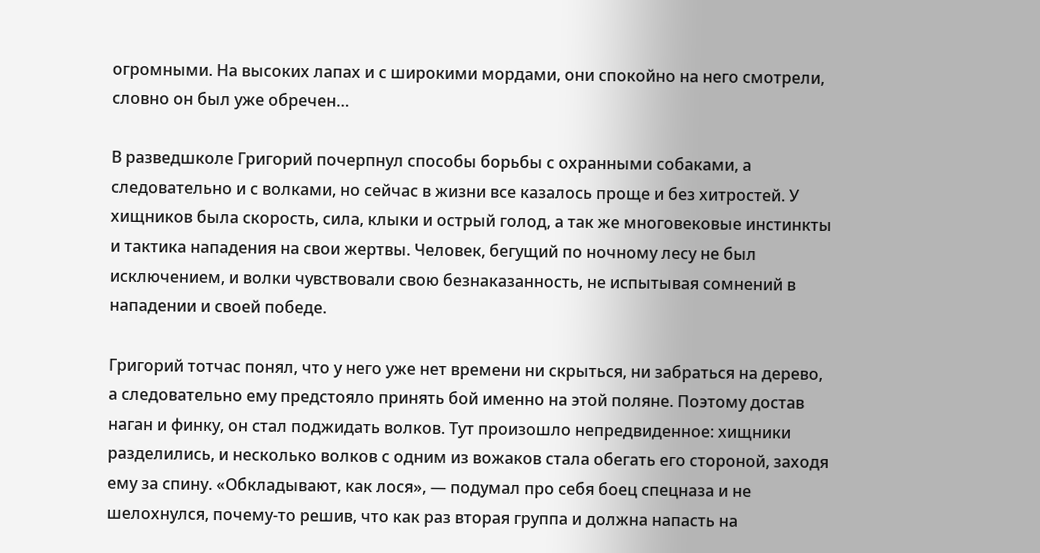огромными. На высоких лапах и с широкими мордами, они спокойно на него смотрели, словно он был уже обречен…

В разведшколе Григорий почерпнул способы борьбы с охранными собаками, а следовательно и с волками, но сейчас в жизни все казалось проще и без хитростей. У хищников была скорость, сила, клыки и острый голод, а так же многовековые инстинкты и тактика нападения на свои жертвы. Человек, бегущий по ночному лесу не был исключением, и волки чувствовали свою безнаказанность, не испытывая сомнений в нападении и своей победе.

Григорий тотчас понял, что у него уже нет времени ни скрыться, ни забраться на дерево, а следовательно ему предстояло принять бой именно на этой поляне. Поэтому достав наган и финку, он стал поджидать волков. Тут произошло непредвиденное: хищники разделились, и несколько волков с одним из вожаков стала обегать его стороной, заходя ему за спину. «Обкладывают, как лося», — подумал про себя боец спецназа и не шелохнулся, почему‑то решив, что как раз вторая группа и должна напасть на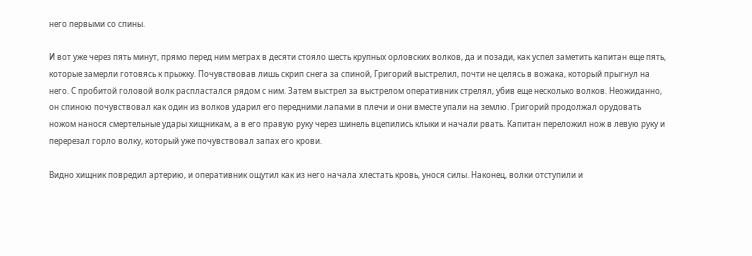него первыми со спины.

И вот уже через пять минут, прямо перед ним метрах в десяти стояло шесть крупных орловских волков, да и позади, как успел заметить капитан еще пять, которые замерли готовясь к прыжку. Почувствовав лишь скрип снега за спиной, Григорий выстрелил, почти не целясь в вожака, который прыгнул на него. С пробитой головой волк распластался рядом с ним. Затем выстрел за выстрелом оперативник стрелял, убив еще несколько волков. Неожиданно, он спиною почувствовал как один из волков ударил его передними лапами в плечи и они вместе упали на землю. Григорий продолжал орудовать ножом нанося смертельные удары хищникам, а в его правую руку через шинель вцепились клыки и начали рвать. Капитан переложил нож в левую руку и перерезал горло волку, который уже почувствовал запах его крови.

Видно хищник повредил артерию, и оперативник ощутил как из него начала хлестать кровь, унося силы. Наконец, волки отступили и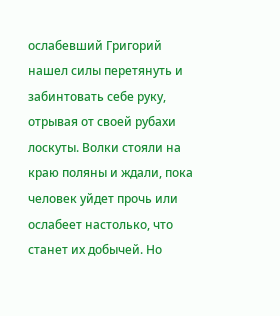ослабевший Григорий нашел силы перетянуть и забинтовать себе руку, отрывая от своей рубахи лоскуты. Волки стояли на краю поляны и ждали, пока человек уйдет прочь или ослабеет настолько, что станет их добычей. Но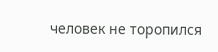человек не торопился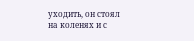уходить, он стоял на коленях и с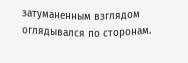затуманенным взглядом оглядывался по сторонам.